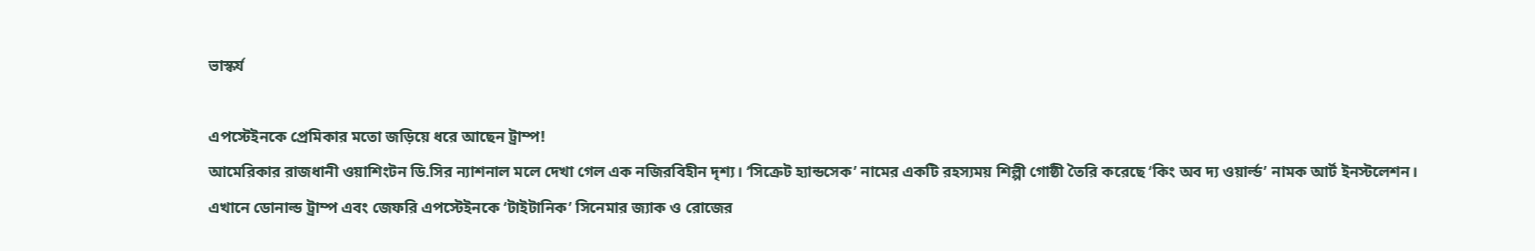ভাস্কর্য

এপস্টেইনকে প্রেমিকার মতো জড়িয়ে ধরে আছেন ট্রাম্প!
আমেরিকার রাজধানী ওয়াশিংটন ডি.সির ন্যাশনাল মলে দেখা গেল এক নজিরবিহীন দৃশ্য। ‘সিক্রেট হ্যান্ডসেক’ নামের একটি রহস্যময় শিল্পী গোষ্ঠী তৈরি করেছে ‘কিং অব দ্য ওয়ার্ল্ড’ নামক আর্ট ইনস্টলেশন। এখানে ডোনাল্ড ট্রাম্প এবং জেফরি এপস্টেইনকে ‘টাইটানিক’ সিনেমার জ্যাক ও রোজের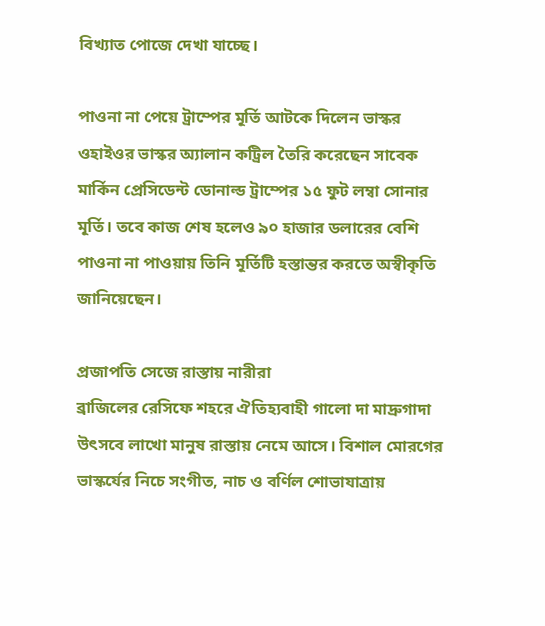বিখ্যাত পোজে দেখা যাচ্ছে।

পাওনা না পেয়ে ট্রাম্পের মূর্তি আটকে দিলেন ভাস্কর
ওহাইওর ভাস্কর অ্যালান কট্রিল তৈরি করেছেন সাবেক মার্কিন প্রেসিডেন্ট ডোনাল্ড ট্রাম্পের ১৫ ফুট লম্বা সোনার মূর্তি। তবে কাজ শেষ হলেও ৯০ হাজার ডলারের বেশি পাওনা না পাওয়ায় তিনি মূর্তিটি হস্তান্তর করতে অস্বীকৃতি জানিয়েছেন।

প্রজাপতি সেজে রাস্তায় নারীরা
ব্রাজিলের রেসিফে শহরে ঐতিহ্যবাহী গালো দা মাদ্রুগাদা উৎসবে লাখো মানুষ রাস্তায় নেমে আসে। বিশাল মোরগের ভাস্কর্যের নিচে সংগীত, নাচ ও বর্ণিল শোভাযাত্রায়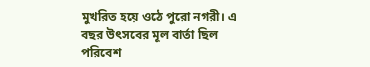মুখরিত হয়ে ওঠে পুরো নগরী। এ বছর উৎসবের মূল বার্তা ছিল পরিবেশ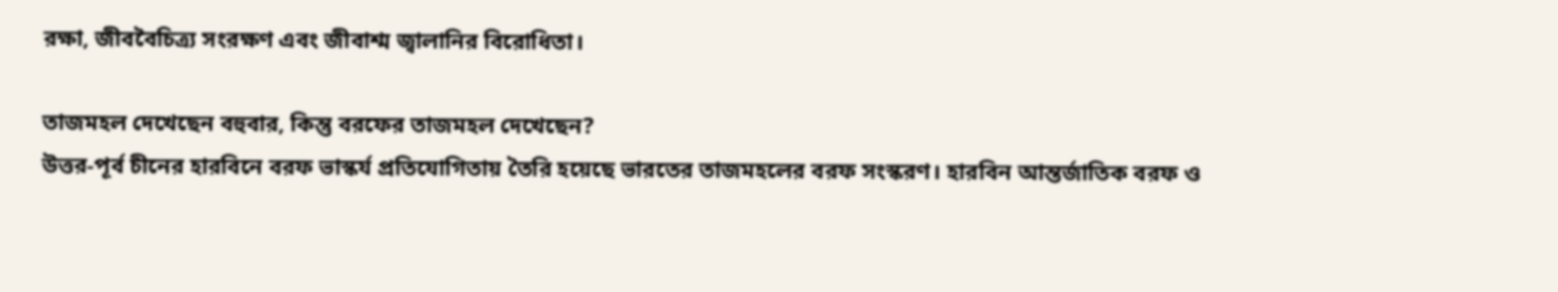রক্ষা, জীববৈচিত্র্য সংরক্ষণ এবং জীবাশ্ম জ্বালানির বিরোধিতা।

তাজমহল দেখেছেন বহুবার, কিন্তু বরফের তাজমহল দেখেছেন?
উত্তর-পূর্ব চীনের হারবিনে বরফ ভাস্কর্য প্রতিযোগিতায় তৈরি হয়েছে ভারতের তাজমহলের বরফ সংস্করণ। হারবিন আন্তর্জাতিক বরফ ও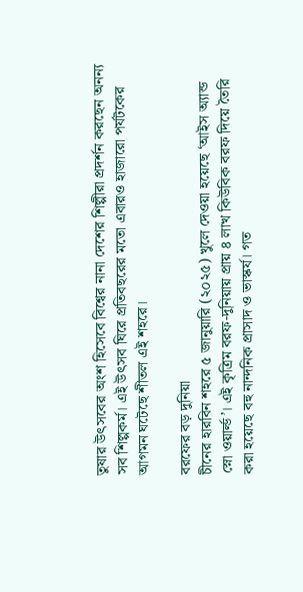তুষার উৎসবের অংশ হিসেবে বিশ্বের নানা দেশের শিল্পীরা প্রদর্শন করছেন অনন্য সব শিল্পকর্ম। এই উৎসব ঘিরে প্রতিবছরের মতো এবারও হাজারো পর্যটকের আগমন ঘটেছে শীতল এই শহরে।

বরফের বড় দুনিয়া
চীনের হারবিন শহরে ৫ জানুয়ারি (২০২৫) খুলে দেওয়া হয়েছে ‘আইস অ্যান্ড স্নো ওয়ার্ল্ড’। এই কৃত্রিম বরফ-দুনিয়ায় প্রায় ৪ লাখ কিউবিক বরফ দিয়ে তৈরি করা হয়েছে বহু নান্দনিক প্রাসাদ ও ভাস্কর্য। গত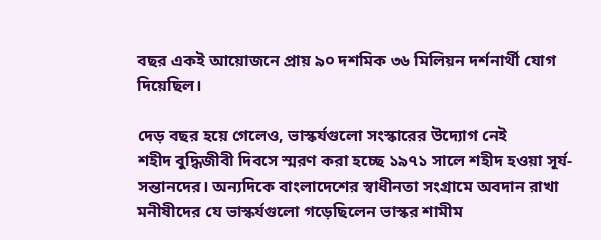বছর একই আয়োজনে প্রায় ৯০ দশমিক ৩৬ মিলিয়ন দর্শনার্থী যোগ দিয়েছিল।

দেড় বছর হয়ে গেলেও, ভাস্কর্যগুলো সংস্কারের উদ্যোগ নেই
শহীদ বুদ্ধিজীবী দিবসে স্মরণ করা হচ্ছে ১৯৭১ সালে শহীদ হওয়া সূর্য-সন্তানদের। অন্যদিকে বাংলাদেশের স্বাধীনতা সংগ্রামে অবদান রাখা মনীষীদের যে ভাস্কর্যগুলো গড়েছিলেন ভাস্কর শামীম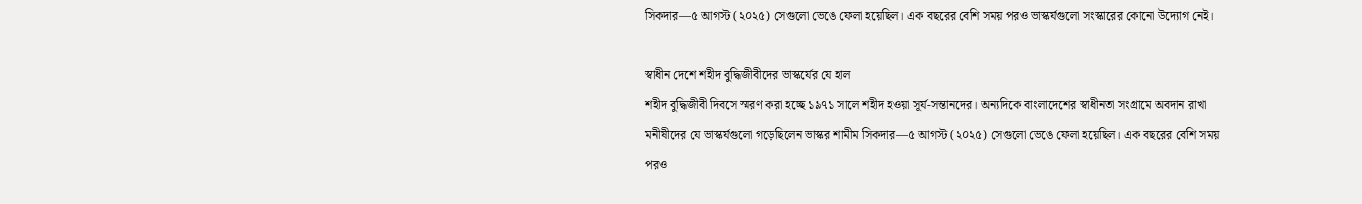সিকদার—৫ আগস্ট (২০২৫) সেগুলো ভেঙে ফেলা হয়েছিল। এক বছরের বেশি সময় পরও ভাস্কর্যগুলো সংস্কারের কোনো উদ্যোগ নেই।

স্বাধীন দেশে শহীদ বুদ্ধিজীবীদের ভাস্কর্যের যে হাল
শহীদ বুদ্ধিজীবী দিবসে স্মরণ করা হচ্ছে ১৯৭১ সালে শহীদ হওয়া সূর্য-সন্তানদের। অন্যদিকে বাংলাদেশের স্বাধীনতা সংগ্রামে অবদান রাখা মনীষীদের যে ভাস্কর্যগুলো গড়েছিলেন ভাস্কর শামীম সিকদার—৫ আগস্ট (২০২৫) সেগুলো ভেঙে ফেলা হয়েছিল। এক বছরের বেশি সময় পরও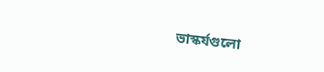ভাস্কর্যগুলো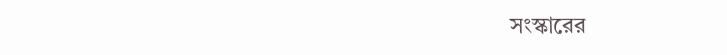সংস্কারের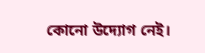কোনো উদ্যোগ নেই।